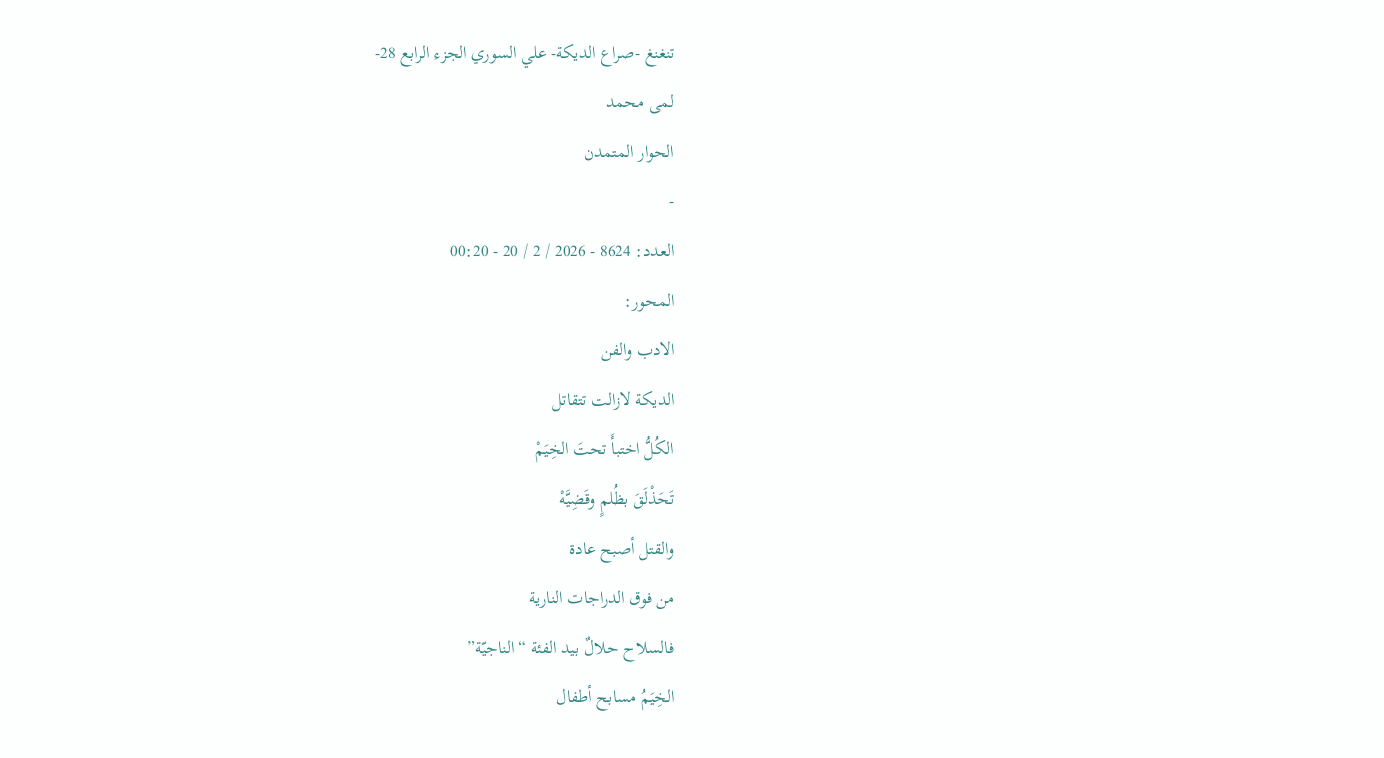تنغنغ -صراع الديكة- علي السوري الجزء الرابع 28-
لمى محمد
الحوار المتمدن
-
العدد: 8624 - 2026 / 2 / 20 - 00:20
المحور:
الادب والفن
الديكة لازالت تتقاتل
الكُلُّ اختبأَ تحتَ الخِيَمْ
تَحَذْلَقَ بظُلمٍ وقَضِيَّهْ
والقتل أصبح عادة
من فوق الدراجات النارية
فالسلاح حلالٌ بيد الفئة “الناجيّة”
الخِيَمُ مسابح أطفال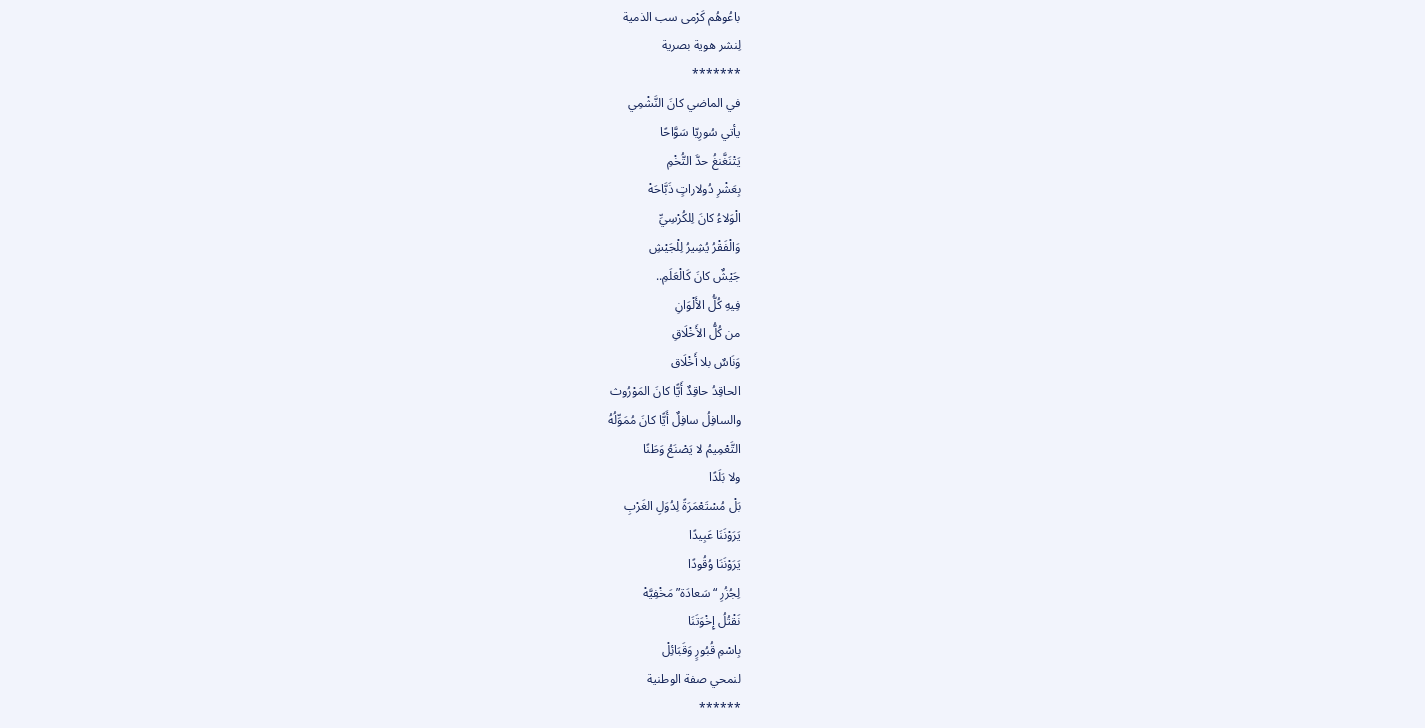باعُوهُم كَرْمى سب الذمية
لِنشر هوية بصرية
*******
في الماضي كانَ النَّشْمِي
يأتي سُورِيّا سَوَّاحًا
يَتْنَغَّنغُ حدَّ التُّخْمِ
بِعَشْرِ دُولاراتٍ ذَبَّاحَهْ
الْوَلاءُ كانَ لِلكُرْسِيِّ
وَالْفَقْرُ يُشِيرُ لِلْجَيْشِ
جَيْشٌ كانَ كَالْعَلَمِ..
فِيهِ كُلُّ الأَلْوَانِ
من كُلُّ الأَخْلَاقِ
وَنَاسٌ بلا أَخْلَاق
الحاقِدُ حاقِدٌ أَيًّا كانَ المَوْرُوث
والسافِلُ سافِلٌ أَيًّا كانَ مُمَوِّلُهُ
التَّعْمِيمُ لا يَصْنَعُ وَطَنًا
ولا بَلَدًا
بَلْ مُسْتَعْمَرَةً لِدُوَلِ الغَرْبِ
يَرَوْنَنَا عَبِيدًا
يَرَوْنَنَا وُقُودًا
لِجُزُرِ “سَعادَة” مَخْفِيَّهْ
نَقْتُلُ إِخْوَتَنَا
بِاسْمِ قُبُورٍ وَقَبَائِلْ
لنمحي صفة الوطنية
******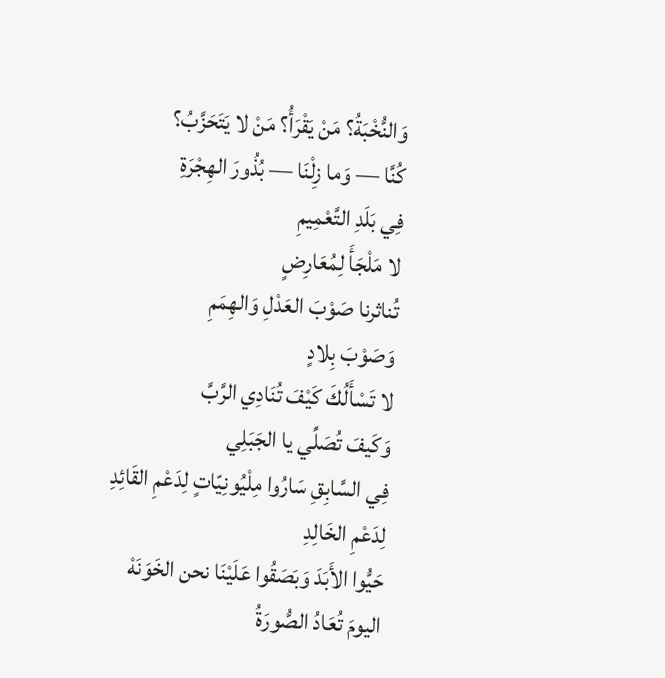وَالنُّخْبَةُ؟ مَنْ يَقْرَأُ؟ مَنْ لا يَتَحَزَّبُ؟
كُنَّا — وَما زِلْنَا — بُذُورَ الهِجْرَةِ
فِي بَلَدِ التَّعْمِيمِ
لا مَلْجَأَ لِمُعَارِضٍ
تُناثرنا صَوْبَ العَدْلِ وَالهِمَمِ
وَصَوْبَ بِلادٍ
لا تَسْأَلُكَ كَيْفَ تُنَادِي الرَّبَّ
وَكَيفَ تُصَلِّي يا الجَبَلِي
فِي السَّابِقِ سَارُوا مِلْيُونِيّاتٍ لِدَعْمِ القَائِدِ
لِدَعْمِ الخَالِدِ
حَيُّوا الأَبَدَ وَبَصَقُوا عَلَيْنَا نحن الخَوَنَهْ
اليومَ تُعَادُ الصُّورَةُ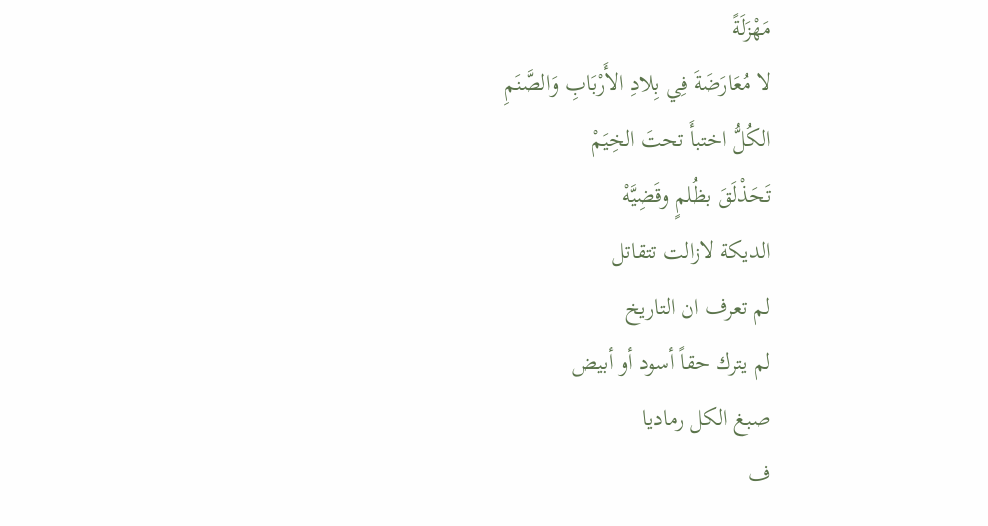مَهْزَلَةً
لا مُعَارَضَةَ فِي بِلادِ الأَرْبَابِ وَالصَّنَمِ
الكُلُّ اختبأَ تحتَ الخِيَمْ
تَحَذْلَقَ بظُلمٍ وقَضِيَّهْ
الديكة لازالت تتقاتل
لم تعرف ان التاريخ
لم يترك حقاً أسود أو أبيض
صبغ الكل رماديا
ف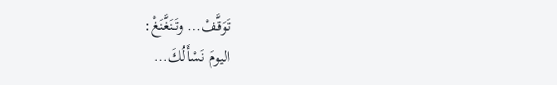تَوَقَّفْ… وتَنَغَّنَغْ:
اليومَ نَسْأَلُكَ…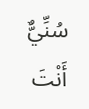سُنِّيٌّ أَنْتَ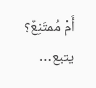أَمْ مُمتَنِعٌ؟
يتبع…